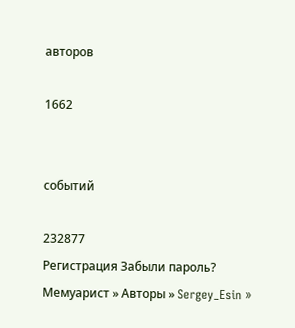авторов

1662


событий

232877
Регистрация Забыли пароль?
Мемуарист » Авторы » Sergey_Esin »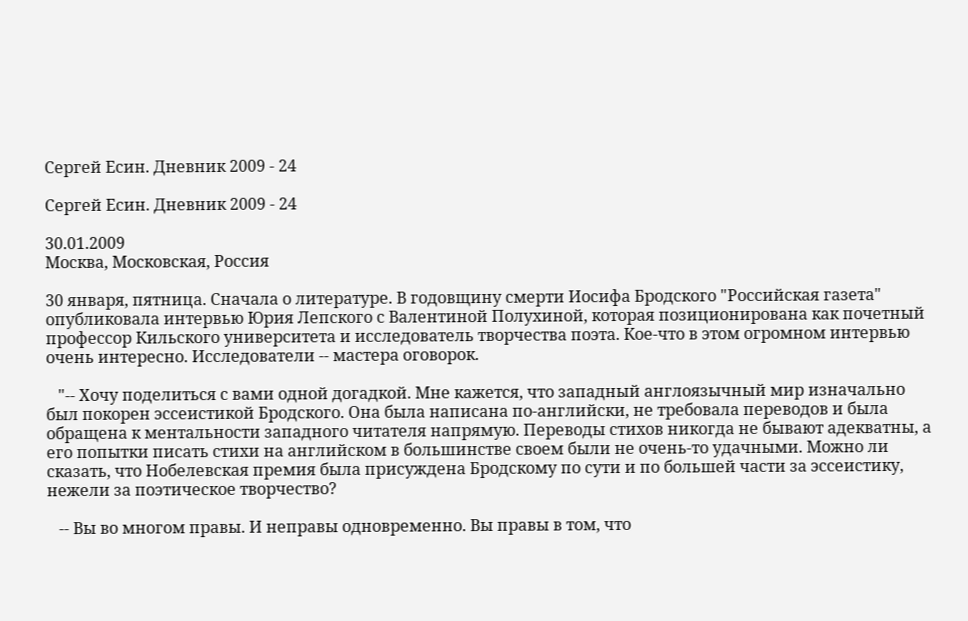Сергей Есин. Дневник 2009 - 24

Сергей Есин. Дневник 2009 - 24

30.01.2009
Москва, Московская, Россия

30 января, пятница. Сначала о литературе. В годовщину смерти Иосифа Бродского "Российская газета" опубликовала интервью Юрия Лепского с Валентиной Полухиной, которая позиционирована как почетный профессор Кильского университета и исследователь творчества поэта. Кое-что в этом огромном интервью очень интересно. Исследователи -- мастера оговорок.

   "-- Хочу поделиться с вами одной догадкой. Мне кажется, что западный англоязычный мир изначально был покорен эссеистикой Бродского. Она была написана по-английски, не требовала переводов и была обращена к ментальности западного читателя напрямую. Переводы стихов никогда не бывают адекватны, а его попытки писать стихи на английском в большинстве своем были не очень-то удачными. Можно ли сказать, что Нобелевская премия была присуждена Бродскому по сути и по большей части за эссеистику, нежели за поэтическое творчество?

   -- Вы во многом правы. И неправы одновременно. Вы правы в том, что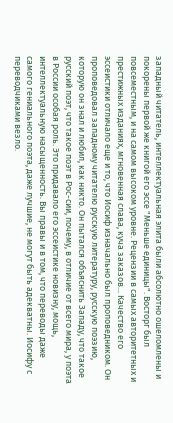западный читатель, интеллектуальная элита были абсолютно ошеломлены и покорены первой же книгой его эссе "Меньше единицы". Восторг был повсеместным, и на самом высоком уровне. Рецензии в самых авторитетных и престижных изданиях, мгновенная слава, куча заказов... Качество его эссеистики отличало еще и то, что Иосиф изначально был проповедником. Он проповедовал западному читателю русскую литературу, русскую поэзию, которую он знал и любил, как никто. Он пытался объяснить Западу, что такое русский поэт, что такое поэт в Рос-сии, почему, в отличие от всего мира, у поэта в России особая роль. Это придавало его эссеистике новизну, мощь, интеллектуальную насыщенность. Вы правы и в том, что переводы даже самого гениального поэта, даже лучшие, не могут быть адекватны. Иосифу с переводчиками везло.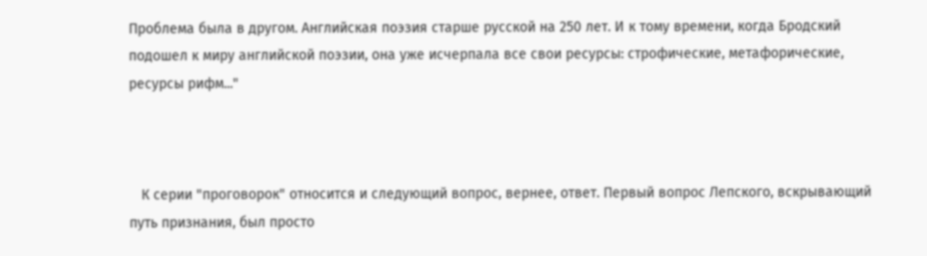Проблема была в другом. Английская поэзия старше русской на 250 лет. И к тому времени, когда Бродский подошел к миру английской поэзии, она уже исчерпала все свои ресурсы: строфические, метафорические, ресурсы рифм..."



   К серии "проговорок" относится и следующий вопрос, вернее, ответ. Первый вопрос Лепского, вскрывающий путь признания, был просто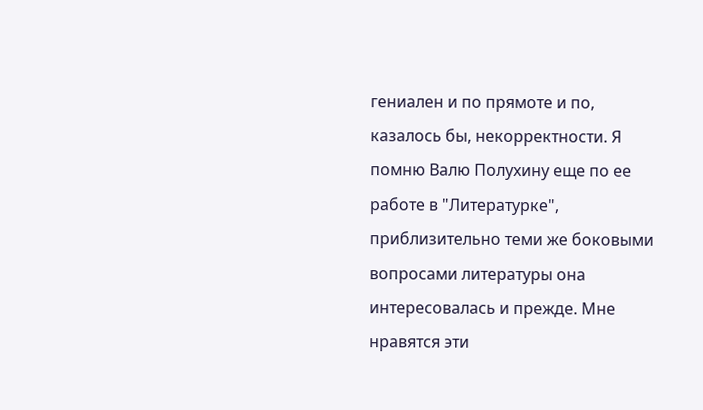гениален и по прямоте и по, казалось бы, некорректности. Я помню Валю Полухину еще по ее работе в "Литературке", приблизительно теми же боковыми вопросами литературы она интересовалась и прежде. Мне нравятся эти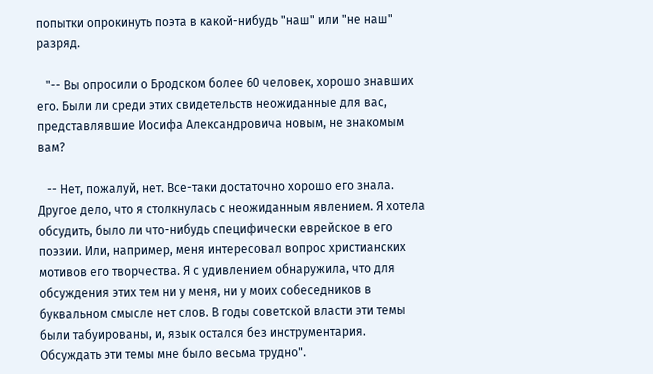попытки опрокинуть поэта в какой-нибудь "наш" или "не наш" разряд.

   "-- Вы опросили о Бродском более 60 человек, хорошо знавших его. Были ли среди этих свидетельств неожиданные для вас, представлявшие Иосифа Александровича новым, не знакомым вам?

   -- Нет, пожалуй, нет. Все-таки достаточно хорошо его знала. Другое дело, что я столкнулась с неожиданным явлением. Я хотела обсудить, было ли что-нибудь специфически еврейское в его поэзии. Или, например, меня интересовал вопрос христианских мотивов его творчества. Я с удивлением обнаружила, что для обсуждения этих тем ни у меня, ни у моих собеседников в буквальном смысле нет слов. В годы советской власти эти темы были табуированы, и, язык остался без инструментария. Обсуждать эти темы мне было весьма трудно".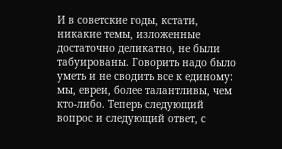И в советские годы, кстати, никакие темы, изложенные достаточно деликатно, не были табуированы. Говорить надо было уметь и не сводить все к единому: мы, евреи, более талантливы, чем кто-либо. Теперь следующий вопрос и следующий ответ, с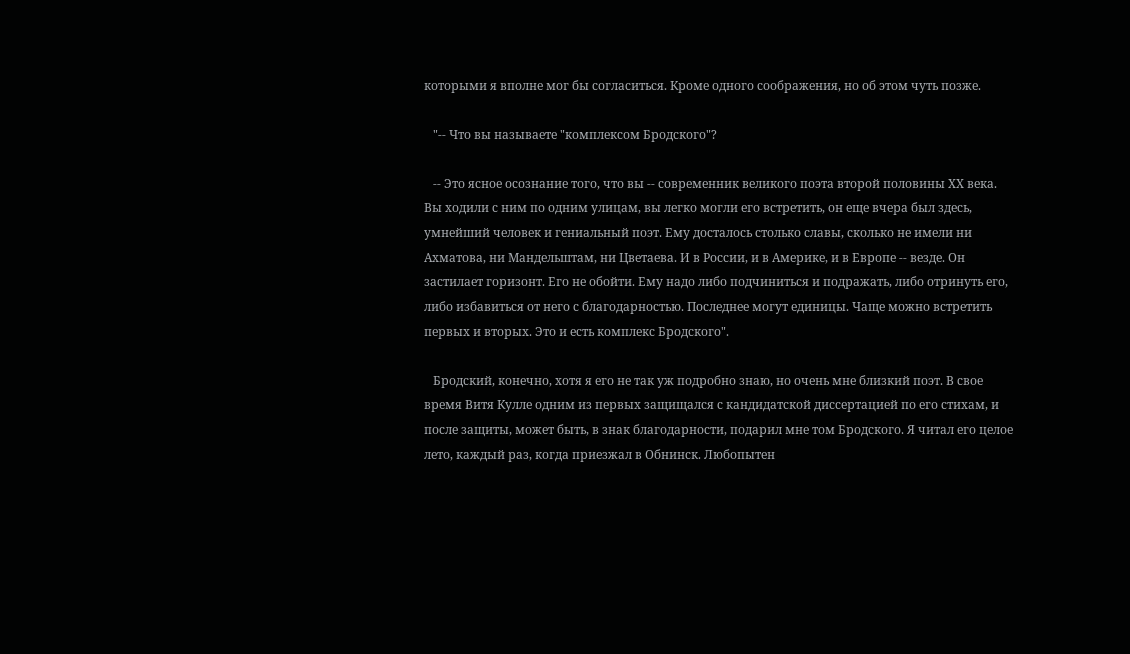которыми я вполне мог бы согласиться. Кроме одного соображения, но об этом чуть позже.

   "-- Что вы называете "комплексом Бродского"?

   -- Это ясное осознание того, что вы -- современник великого поэта второй половины ХХ века. Вы ходили с ним по одним улицам, вы легко могли его встретить, он еще вчера был здесь, умнейший человек и гениальный поэт. Ему досталось столько славы, сколько не имели ни Ахматова, ни Мандельштам, ни Цветаева. И в России, и в Америке, и в Европе -- везде. Он застилает горизонт. Его не обойти. Ему надо либо подчиниться и подражать, либо отринуть его, либо избавиться от него с благодарностью. Последнее могут единицы. Чаще можно встретить первых и вторых. Это и есть комплекс Бродского".

   Бродский, конечно, хотя я его не так уж подробно знаю, но очень мне близкий поэт. В свое время Витя Кулле одним из первых защищался с кандидатской диссертацией по его стихам, и после защиты, может быть, в знак благодарности, подарил мне том Бродского. Я читал его целое лето, каждый раз, когда приезжал в Обнинск. Любопытен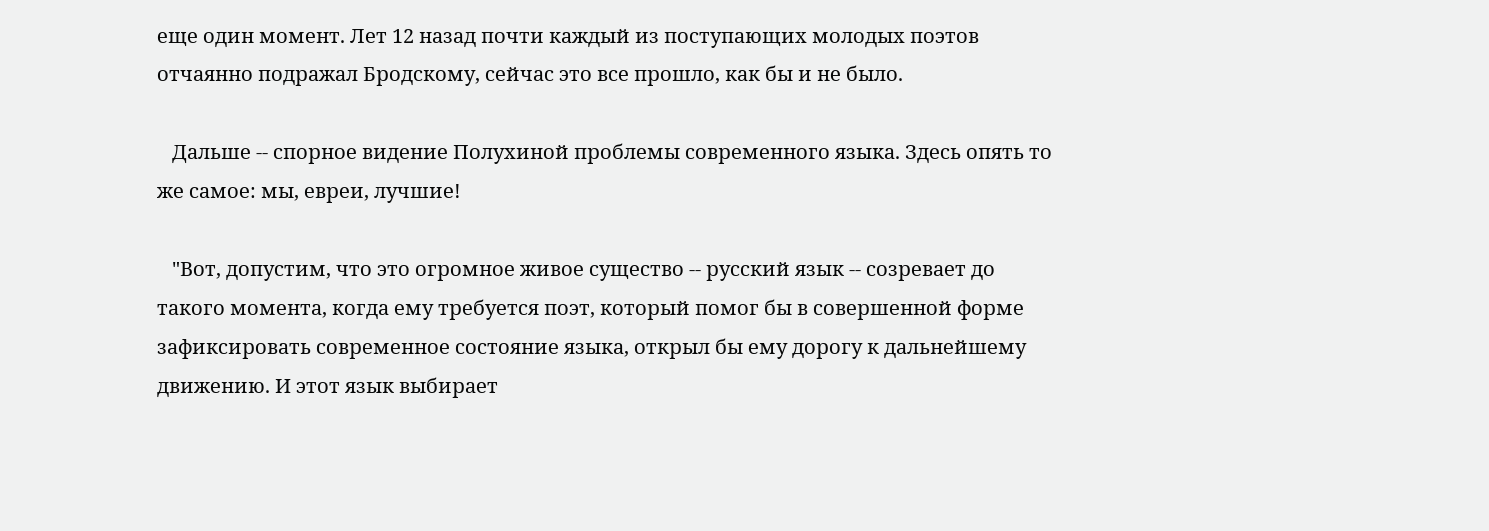еще один момент. Лет 12 назад почти каждый из поступающих молодых поэтов отчаянно подражал Бродскому, сейчас это все прошло, как бы и не было.

   Дальше -- спорное видение Полухиной проблемы современного языка. Здесь опять то же самое: мы, евреи, лучшие!

   "Вот, допустим, что это огромное живое существо -- русский язык -- созревает до такого момента, когда ему требуется поэт, который помог бы в совершенной форме зафиксировать современное состояние языка, открыл бы ему дорогу к дальнейшему движению. И этот язык выбирает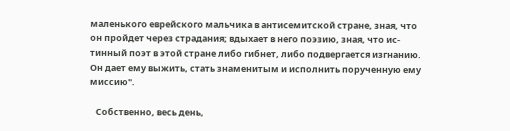маленького еврейского мальчика в антисемитской стране, зная, что он пройдет через страдания; вдыхает в него поэзию, зная, что ис-тинный поэт в этой стране либо гибнет, либо подвергается изгнанию. Он дает ему выжить, стать знаменитым и исполнить порученную ему миссию".

   Собственно, весь день,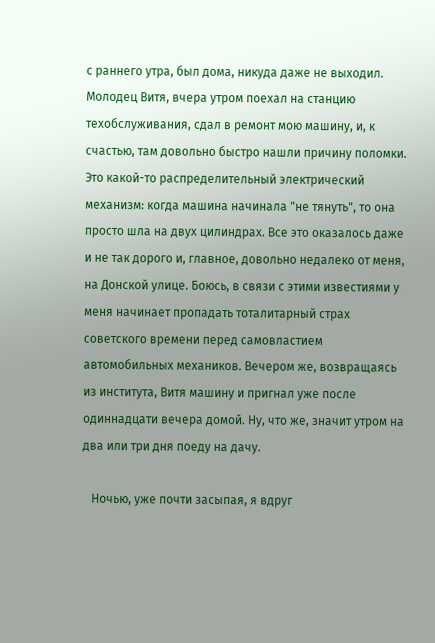с раннего утра, был дома, никуда даже не выходил. Молодец Витя, вчера утром поехал на станцию техобслуживания, сдал в ремонт мою машину, и, к счастью, там довольно быстро нашли причину поломки. Это какой-то распределительный электрический механизм: когда машина начинала "не тянуть", то она просто шла на двух цилиндрах. Все это оказалось даже и не так дорого и, главное, довольно недалеко от меня, на Донской улице. Боюсь, в связи с этими известиями у меня начинает пропадать тоталитарный страх советского времени перед самовластием автомобильных механиков. Вечером же, возвращаясь из института, Витя машину и пригнал уже после одиннадцати вечера домой. Ну, что же, значит утром на два или три дня поеду на дачу.

   Ночью, уже почти засыпая, я вдруг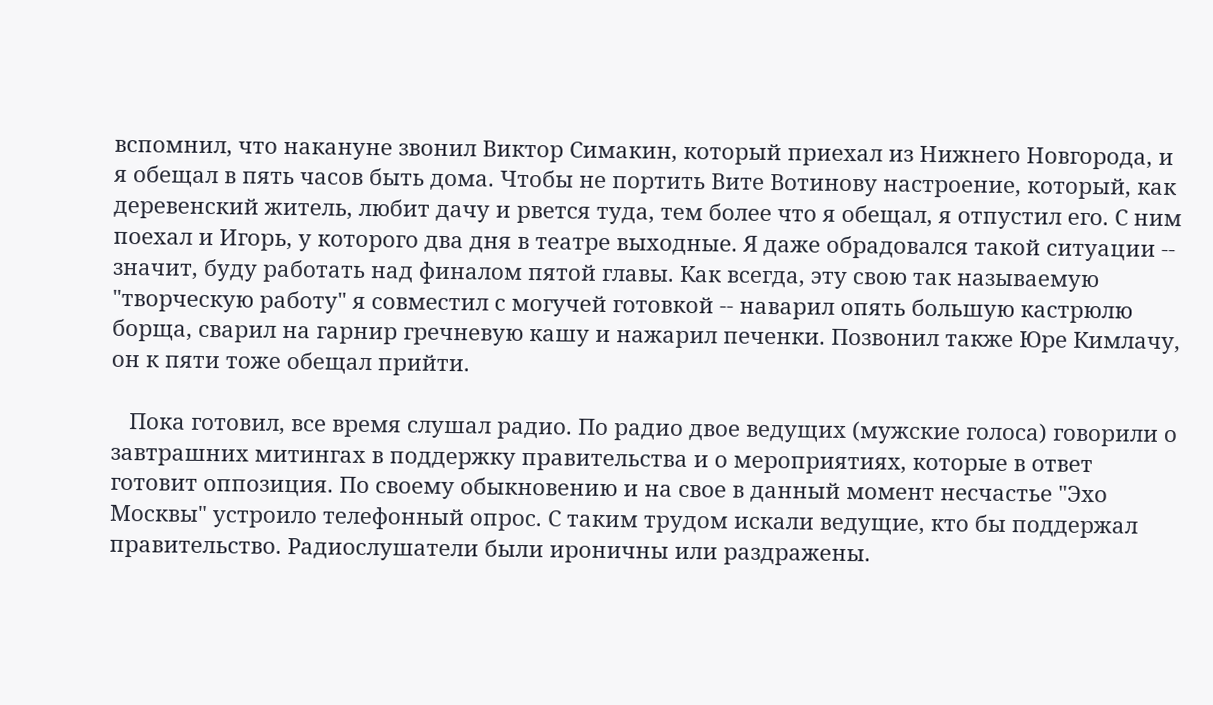вспомнил, что накануне звонил Виктор Симакин, который приехал из Нижнего Новгорода, и я обещал в пять часов быть дома. Чтобы не портить Вите Вотинову настроение, который, как деревенский житель, любит дачу и рвется туда, тем более что я обещал, я отпустил его. С ним поехал и Игорь, у которого два дня в театре выходные. Я даже обрадовался такой ситуации -- значит, буду работать над финалом пятой главы. Как всегда, эту свою так называемую "творческую работу" я совместил с могучей готовкой -- наварил опять большую кастрюлю борща, сварил на гарнир гречневую кашу и нажарил печенки. Позвонил также Юре Кимлачу, он к пяти тоже обещал прийти.

   Пока готовил, все время слушал радио. По радио двое ведущих (мужские голоса) говорили о завтрашних митингах в поддержку правительства и о мероприятиях, которые в ответ готовит оппозиция. По своему обыкновению и на свое в данный момент несчастье "Эхо Москвы" устроило телефонный опрос. С таким трудом искали ведущие, кто бы поддержал правительство. Радиослушатели были ироничны или раздражены.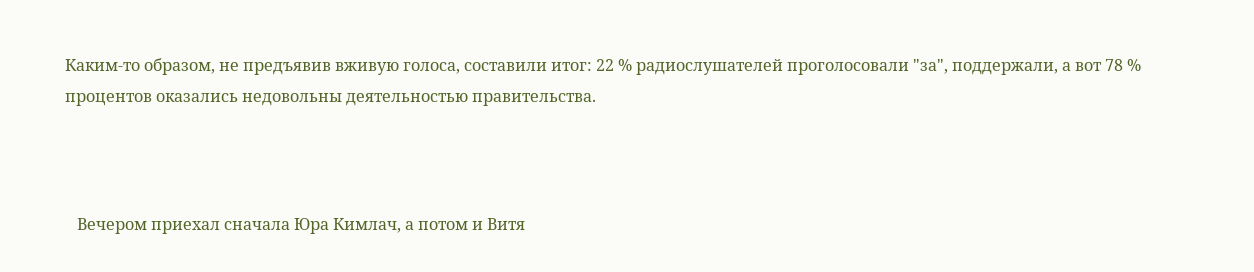Каким-то образом, не предъявив вживую голоса, составили итог: 22 % радиослушателей проголосовали "за", поддержали, а вот 78 % процентов оказались недовольны деятельностью правительства.



   Вечером приехал сначала Юра Кимлач, а потом и Витя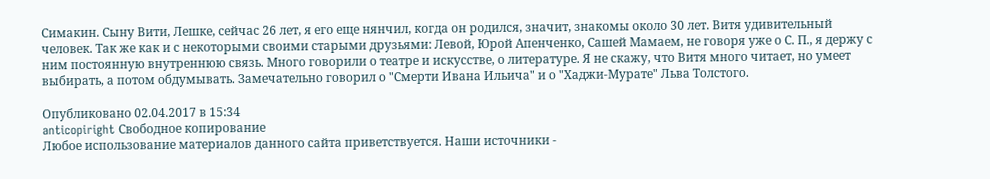Симакин. Сыну Вити, Лешке, сейчас 26 лет, я его еще нянчил, когда он родился, значит, знакомы около 30 лет. Витя удивительный человек. Так же как и с некоторыми своими старыми друзьями: Левой, Юрой Апенченко, Сашей Мамаем, не говоря уже о С. П., я держу с ним постоянную внутреннюю связь. Много говорили о театре и искусстве, о литературе. Я не скажу, что Витя много читает, но умеет выбирать, а потом обдумывать. Замечательно говорил о "Смерти Ивана Ильича" и о "Хаджи-Мурате" Льва Толстого.

Опубликовано 02.04.2017 в 15:34
anticopiright Свободное копирование
Любое использование материалов данного сайта приветствуется. Наши источники -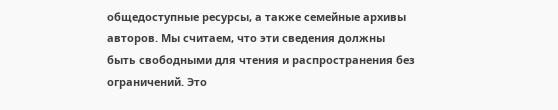общедоступные ресурсы, а также семейные архивы авторов. Мы считаем, что эти сведения должны быть свободными для чтения и распространения без ограничений. Это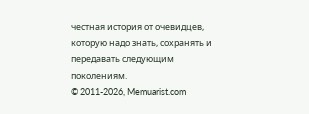честная история от очевидцев, которую надо знать, сохранять и передавать следующим поколениям.
© 2011-2026, Memuarist.com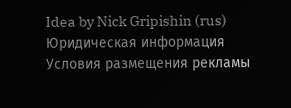Idea by Nick Gripishin (rus)
Юридическая информация
Условия размещения рекламы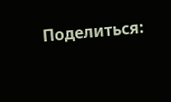Поделиться: